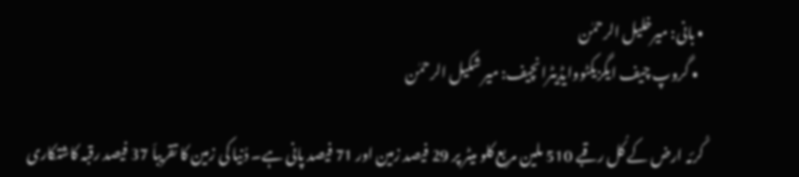• بانی: میرخلیل الرحمٰن
  • گروپ چیف ایگزیکٹووایڈیٹرانچیف: میر شکیل الرحمٰن

کُرئہ ارض کے کُل رقبے 510 ملین مربع کلو میٹر پر 29 فیصد زمین اور 71 فیصد پانی ہے۔ دُنیا کی زمین کا تقریباَ 37 فیصد رقبہ کاشتکاری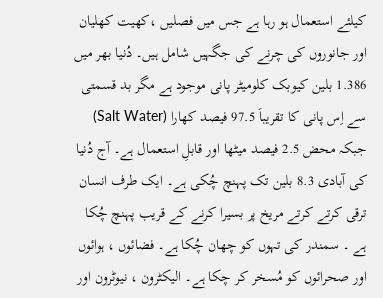کیلئے استعمال ہو رہا ہے جس میں فصلیں ،کھیت کھلیان اور جانوروں کی چرنے کی جگہیں شامل ہیں۔ دُنیا بھر میں 1.386 بلین کیوبک کلومیٹر پانی موجود ہے مگر بد قسمتی سے اِس پانی کا تقریباَ 97.5 فیصد کھارا (Salt Water) جبکہ محض 2.5 فیصد میٹھا اور قابلِ استعمال ہے۔ آج دُنیا کی آبادی 8.3 بلین تک پہنچ چُکی ہے۔ ایک طرف انسان ترقی کرتے کرتے مریخ پر بسیرا کرنے کے قریب پہنچ چُکا ہے ۔ سمندر کی تہوں کو چھان چُکا ہے۔ فضائوں ، ہوائوں اور صحرائوں کو مُسخر کر چکا ہے۔ الیکٹرون ، نیوٹرون اور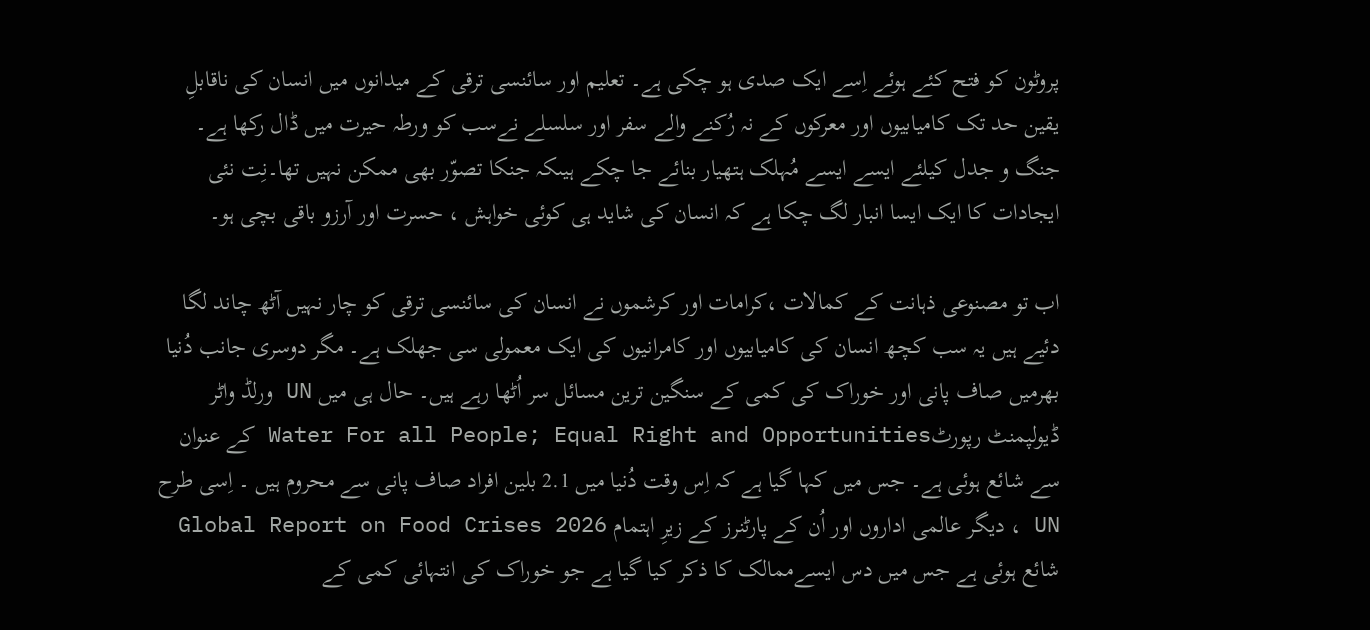پروٹون کو فتح کئے ہوئے اِسے ایک صدی ہو چکی ہے۔ تعلیم اور سائنسی ترقی کے میدانوں میں انسان کی ناقابلِ یقین حد تک کامیابیوں اور معرکوں کے نہ رُکنے والے سفر اور سلسلے نےسب کو ورطہ حیرت میں ڈال رکھا ہے۔ جنگ و جدل کیلئے ایسے ایسے مُہلک ہتھیار بنائے جا چکے ہیںکہ جنکا تصوّر بھی ممکن نہیں تھا۔نِت نئی ایجادات کا ایک ایسا انبار لگ چکا ہے کہ انسان کی شاید ہی کوئی خواہش ، حسرت اور آرزو باقی بچی ہو۔

اب تو مصنوعی ذہانت کے کمالات ،کرامات اور کرشموں نے انسان کی سائنسی ترقی کو چار نہیں آٹھ چاند لگا دئیے ہیں یہ سب کچھ انسان کی کامیابیوں اور کامرانیوں کی ایک معمولی سی جھلک ہے۔ مگر دوسری جانب دُنیا بھرمیں صاف پانی اور خوراک کی کمی کے سنگین ترین مسائل سر اُٹھا رہے ہیں۔ حال ہی میں UN ورلڈ واٹر ڈیولپمنٹ رپورٹWater For all People; Equal Right and Opportunities کے عنوان سے شائع ہوئی ہے۔ جس میں کہا گیا ہے کہ اِس وقت دُنیا میں 2.1 بلین افراد صاف پانی سے محروم ہیں ۔ اِسی طرح UN ، دیگر عالمی اداروں اور اُن کے پارٹنرز کے زیرِ اہتمام Global Report on Food Crises 2026 شائع ہوئی ہے جس میں دس ایسےممالک کا ذکر کیا گیا ہے جو خوراک کی انتہائی کمی کے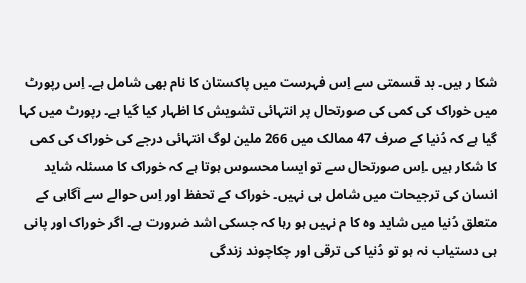شکا ر ہیں۔ بد قسمتی سے اِس فہرست میں پاکستان کا نام بھی شامل ہے۔ اِس رپورٹ میں خوراک کی کمی کی صورتحال پر انتہائی تشویش کا اظہار کیا گیا ہے۔ رپورٹ میں کہا گیا ہے کہ دُنیا کے صرف 47 ممالک میں 266 ملین لوگ انتہائی درجے کی خوراک کی کمی کا شکار ہیں ۔اِس صورتحال سے تو ایسا محسوس ہوتا ہے کہ خوراک کا مسئلہ شاید انسان کی ترجیحات میں شامل ہی نہیں۔ خوراک کے تحفظ اور اِس حوالے سے آگاہی کے متعلق دُنیا میں شاید وہ کا م نہیں ہو رہا کہ جسکی اشد ضرورت ہے۔ اگر خوراک اور پانی ہی دستیاب نہ ہو تو دُنیا کی ترقی اور چکاچوند زندگی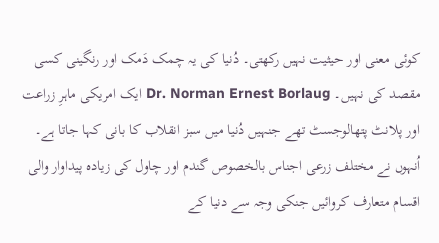کوئی معنی اور حیثیت نہیں رکھتی۔ دُنیا کی یہ چمک دَمک اور رنگینی کسی مقصد کی نہیں۔ Dr. Norman Ernest Borlaug ایک امریکی ماہرِ زراعت اور پلانٹ پتھالوجسٹ تھے جنہیں دُنیا میں سبز انقلاب کا بانی کہا جاتا ہے۔ اُنہوں نے مختلف زرعی اجناس بالخصوص گندم اور چاول کی زیادہ پیداوار والی اقسام متعارف کروائیں جنکی وجہ سے دنیا کے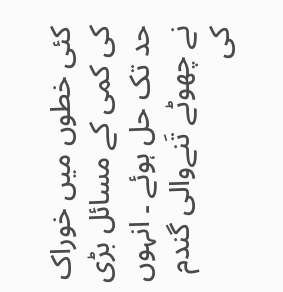کئی خطوں میں خوراک کی کمی کے مسائل بڑی حد تک حل ہوئے ۔ انہوں نے چھوٹے تَنےوالی گندم کی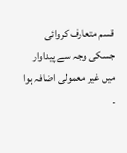قسم متعارف کروائی جسکی وجہ سے پیداوار میں غیر معمولی اضافہ ہوا ۔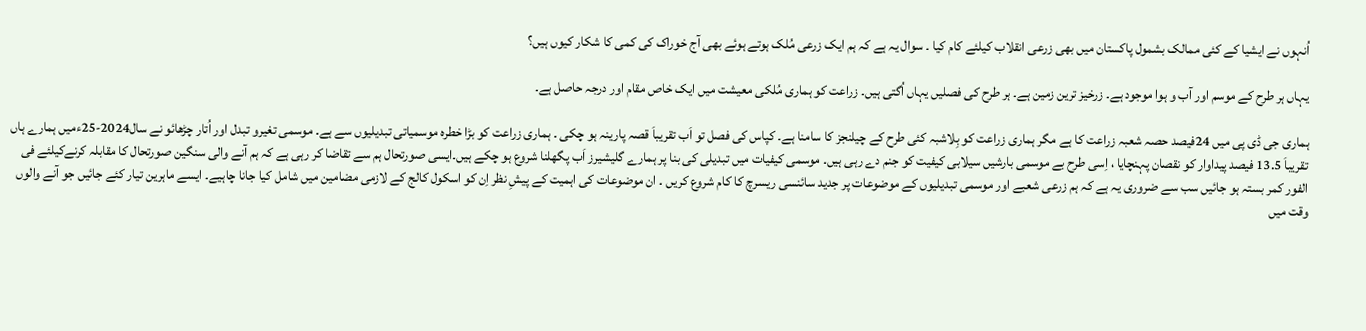اُنہوں نے ایشیا کے کئی ممالک بشمول پاکستان میں بھی زرعی انقلاب کیلئے کام کیا ۔ سوال یہ ہے کہ ہم ایک زرعی مُلک ہوتے ہوئے بھی آج خوراک کی کمی کا شکار کیوں ہیں؟

یہاں ہر طرح کے موسم اور آب و ہوا موجود ہے۔ زرخیز ترین زمین ہے۔ ہر طرح کی فصلیں یہاں اُگتی ہیں۔ زراعت کو ہماری مُلکی معیشت میں ایک خاص مقام اور درجہ حاصل ہے۔

ہماری جی ڈی پی میں 24فیصد حصہ شعبہ زراعت کا ہے مگر ہماری زراعت کو بِلاشبہ کئی طرح کے چیلنجز کا سامنا ہے۔ کپاس کی فصل تو اَب تقریباَ قصہ پارینہ ہو چکی ۔ ہماری زراعت کو بڑا خطرہ موسمیاتی تبدیلیوں سے ہے۔ موسمی تغیرو تبدل اور اُتار چڑھائو نے سال2024-25ءمیں ہمارے ہاں تقریباَ 13.5 فیصد پیداوار کو نقصان پہنچایا ، اِسی طرح بے موسمی بارشیں سیلابی کیفیت کو جنم دے رہی ہیں۔ موسمی کیفیات میں تبدیلی کی بنا پر ہمارے گلیشیرز اَب پگھلنا شروع ہو چکے ہیں۔ایسی صورتحال ہم سے تقاضا کر رہی ہے کہ ہم آنے والی سنگین صورتحال کا مقابلہ کرنےکیلئے فی الفور کمر بستہ ہو جائیں سب سے ضروری یہ ہے کہ ہم زرعی شعبے اور موسمی تبدیلیوں کے موضوعات پر جدید سائنسی ریسرچ کا کام شروع کریں ۔ ان موضوعات کی اہمیت کے پیشِ نظر اِن کو اسکول کالج کے لازمی مضامین میں شامل کیا جانا چاہیے۔ ایسے ماہرین تیار کئے جائیں جو آنے والوں وقت میں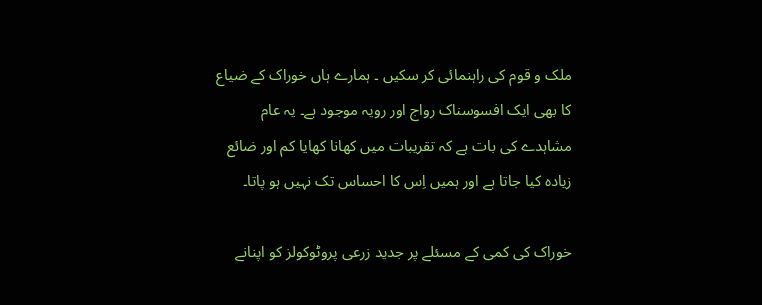ملک و قوم کی راہنمائی کر سکیں ۔ ہمارے ہاں خوراک کے ضیاع کا بھی ایک افسوسناک رواج اور رویہ موجود ہے۔ یہ عام مشاہدے کی بات ہے کہ تقریبات میں کھانا کھایا کم اور ضائع زیادہ کیا جاتا ہے اور ہمیں اِس کا احساس تک نہیں ہو پاتا۔

خوراک کی کمی کے مسئلے پر جدید زرعی پروٹوکولز کو اپنانے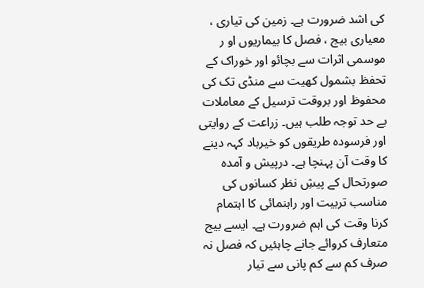کی اشد ضرورت ہے۔ زمین کی تیاری ، معیاری بیج ، فصل کا بیماریوں او ر موسمی اثرات سے بچائو اور خوراک کے تحفظ بشمول کھیت سے منڈی تک کی محفوظ اور بروقت ترسیل کے معاملات بے حد توجہ طلب ہیں۔ زراعت کے روایتی اور فرسودہ طریقوں کو خیرباد کہہ دینے کا وقت آن پہنچا ہے۔ درپیش و آمدہ صورتحال کے پیشِ نظر کسانوں کی مناسب تربیت اور راہنمائی کا اہتمام کرنا وقت کی اہم ضرورت ہے۔ ایسے بیج متعارف کروائے جانے چاہئیں کہ فصل نہ صرف کم سے کم پانی سے تیار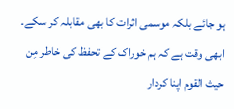ہو جائے بلکہ موسمی اثرات کا بھی مقابلہ کر سکے۔ ابھی وقت ہے کہ ہم خوراک کے تحفظ کی خاطر مِن حیث القوم اپنا کردار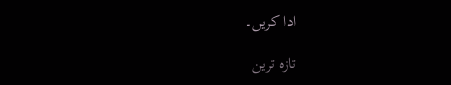ادا کریں۔

تازہ ترین